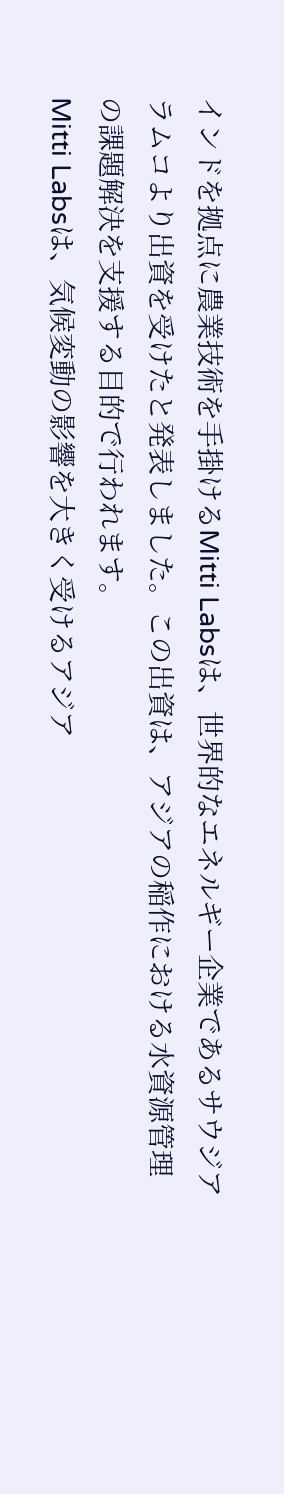インドを拠点に農業技術を手掛けるMitti Labsは、世界的なエネルギー企業であるサウジアラムコより出資を受けたと発表しました。この出資は、アジアの稲作における水資源管理の課題解決を支援する目的で行われます。
Mitti Labsは、気候変動の影響を大きく受けるアジア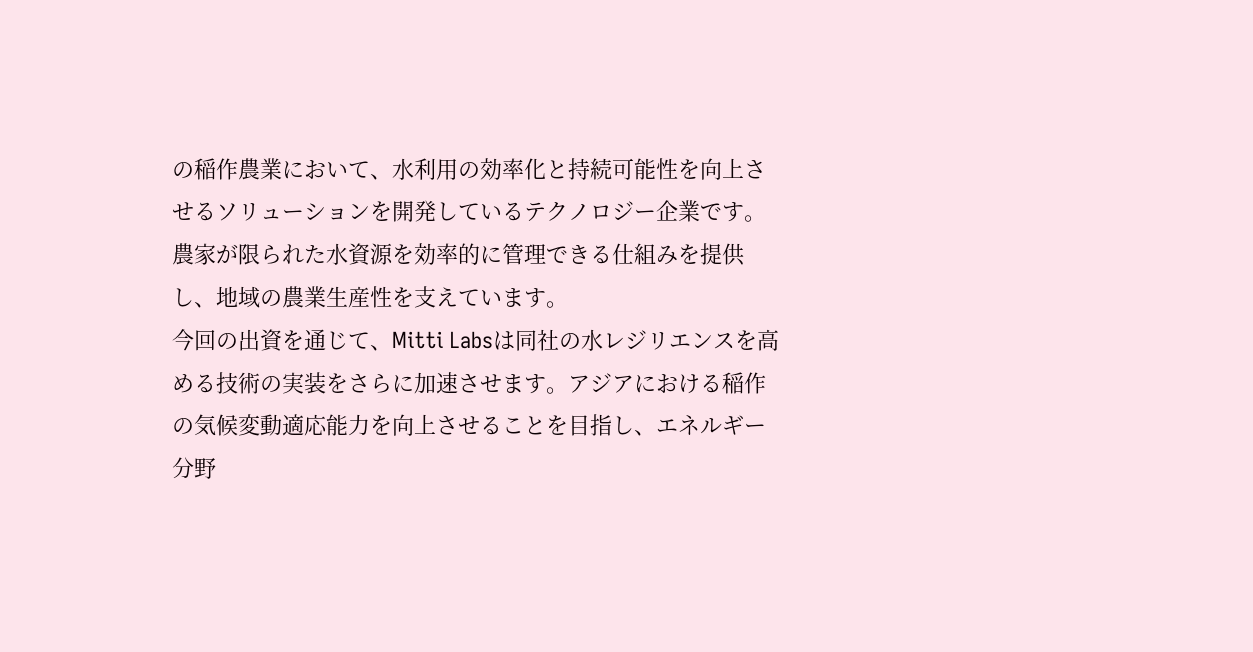の稲作農業において、水利用の効率化と持続可能性を向上させるソリューションを開発しているテクノロジー企業です。農家が限られた水資源を効率的に管理できる仕組みを提供し、地域の農業生産性を支えています。
今回の出資を通じて、Mitti Labsは同社の水レジリエンスを高める技術の実装をさらに加速させます。アジアにおける稲作の気候変動適応能力を向上させることを目指し、エネルギー分野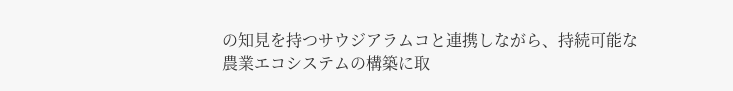の知見を持つサウジアラムコと連携しながら、持続可能な農業エコシステムの構築に取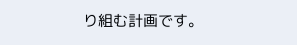り組む計画です。